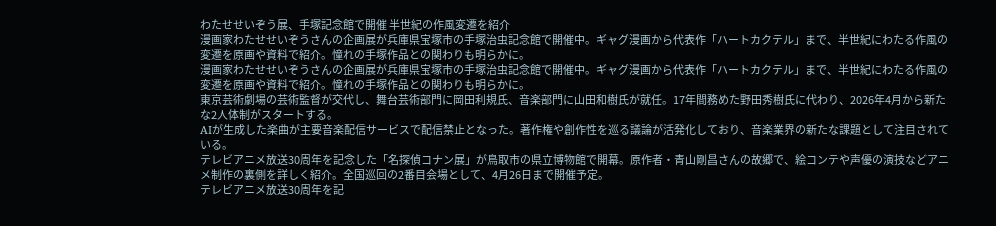わたせせいぞう展、手塚記念館で開催 半世紀の作風変遷を紹介
漫画家わたせせいぞうさんの企画展が兵庫県宝塚市の手塚治虫記念館で開催中。ギャグ漫画から代表作「ハートカクテル」まで、半世紀にわたる作風の変遷を原画や資料で紹介。憧れの手塚作品との関わりも明らかに。
漫画家わたせせいぞうさんの企画展が兵庫県宝塚市の手塚治虫記念館で開催中。ギャグ漫画から代表作「ハートカクテル」まで、半世紀にわたる作風の変遷を原画や資料で紹介。憧れの手塚作品との関わりも明らかに。
東京芸術劇場の芸術監督が交代し、舞台芸術部門に岡田利規氏、音楽部門に山田和樹氏が就任。17年間務めた野田秀樹氏に代わり、2026年4月から新たな2人体制がスタートする。
AIが生成した楽曲が主要音楽配信サービスで配信禁止となった。著作権や創作性を巡る議論が活発化しており、音楽業界の新たな課題として注目されている。
テレビアニメ放送30周年を記念した「名探偵コナン展」が鳥取市の県立博物館で開幕。原作者・青山剛昌さんの故郷で、絵コンテや声優の演技などアニメ制作の裏側を詳しく紹介。全国巡回の2番目会場として、4月26日まで開催予定。
テレビアニメ放送30周年を記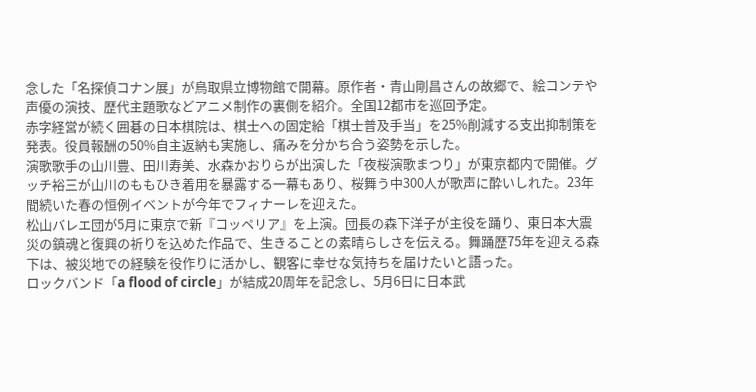念した「名探偵コナン展」が鳥取県立博物館で開幕。原作者・青山剛昌さんの故郷で、絵コンテや声優の演技、歴代主題歌などアニメ制作の裏側を紹介。全国12都市を巡回予定。
赤字経営が続く囲碁の日本棋院は、棋士への固定給「棋士普及手当」を25%削減する支出抑制策を発表。役員報酬の50%自主返納も実施し、痛みを分かち合う姿勢を示した。
演歌歌手の山川豊、田川寿美、水森かおりらが出演した「夜桜演歌まつり」が東京都内で開催。グッチ裕三が山川のももひき着用を暴露する一幕もあり、桜舞う中300人が歌声に酔いしれた。23年間続いた春の恒例イベントが今年でフィナーレを迎えた。
松山バレエ団が5月に東京で新『コッペリア』を上演。団長の森下洋子が主役を踊り、東日本大震災の鎮魂と復興の祈りを込めた作品で、生きることの素晴らしさを伝える。舞踊歴75年を迎える森下は、被災地での経験を役作りに活かし、観客に幸せな気持ちを届けたいと語った。
ロックバンド「a flood of circle」が結成20周年を記念し、5月6日に日本武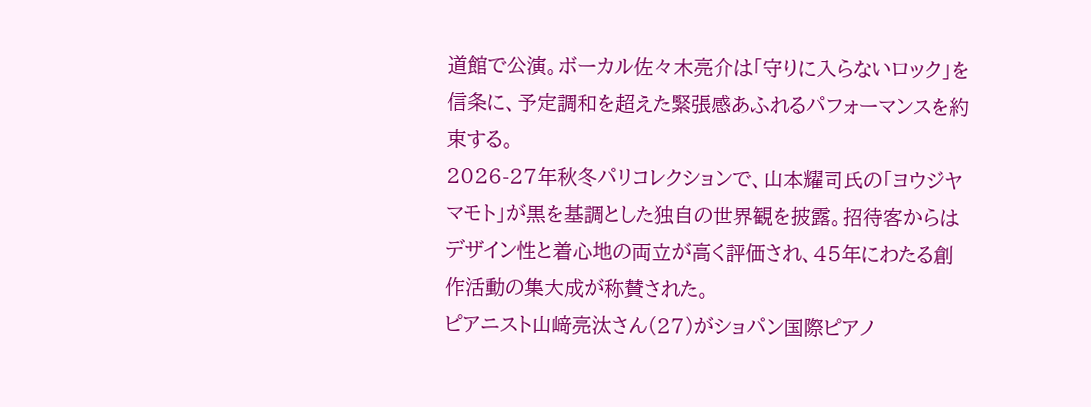道館で公演。ボーカル佐々木亮介は「守りに入らないロック」を信条に、予定調和を超えた緊張感あふれるパフォーマンスを約束する。
2026-27年秋冬パリコレクションで、山本耀司氏の「ヨウジヤマモト」が黒を基調とした独自の世界観を披露。招待客からはデザイン性と着心地の両立が高く評価され、45年にわたる創作活動の集大成が称賛された。
ピアニスト山﨑亮汰さん(27)がショパン国際ピアノ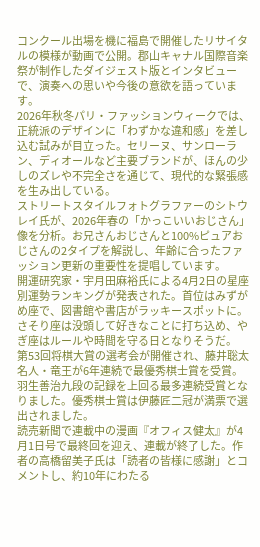コンクール出場を機に福島で開催したリサイタルの模様が動画で公開。郡山キャナル国際音楽祭が制作したダイジェスト版とインタビューで、演奏への思いや今後の意欲を語っています。
2026年秋冬パリ・ファッションウィークでは、正統派のデザインに「わずかな違和感」を差し込む試みが目立った。セリーヌ、サンローラン、ディオールなど主要ブランドが、ほんの少しのズレや不完全さを通じて、現代的な緊張感を生み出している。
ストリートスタイルフォトグラファーのシトウレイ氏が、2026年春の「かっこいいおじさん」像を分析。お兄さんおじさんと100%ピュアおじさんの2タイプを解説し、年齢に合ったファッション更新の重要性を提唱しています。
開運研究家・宇月田麻裕氏による4月2日の星座別運勢ランキングが発表された。首位はみずがめ座で、図書館や書店がラッキースポットに。さそり座は没頭して好きなことに打ち込め、やぎ座はルールや時間を守る日となりそうだ。
第53回将棋大賞の選考会が開催され、藤井聡太名人・竜王が6年連続で最優秀棋士賞を受賞。羽生善治九段の記録を上回る最多連続受賞となりました。優秀棋士賞は伊藤匠二冠が満票で選出されました。
読売新聞で連載中の漫画『オフィス健太』が4月1日号で最終回を迎え、連載が終了した。作者の高橋留美子氏は「読者の皆様に感謝」とコメントし、約10年にわたる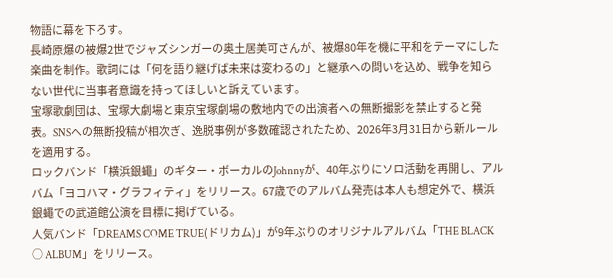物語に幕を下ろす。
長崎原爆の被爆2世でジャズシンガーの奥土居美可さんが、被爆80年を機に平和をテーマにした楽曲を制作。歌詞には「何を語り継げば未来は変わるの」と継承への問いを込め、戦争を知らない世代に当事者意識を持ってほしいと訴えています。
宝塚歌劇団は、宝塚大劇場と東京宝塚劇場の敷地内での出演者への無断撮影を禁止すると発表。SNSへの無断投稿が相次ぎ、逸脱事例が多数確認されたため、2026年3月31日から新ルールを適用する。
ロックバンド「横浜銀蠅」のギター・ボーカルのJohnnyが、40年ぶりにソロ活動を再開し、アルバム「ヨコハマ・グラフィティ」をリリース。67歳でのアルバム発売は本人も想定外で、横浜銀蠅での武道館公演を目標に掲げている。
人気バンド「DREAMS COME TRUE(ドリカム)」が9年ぶりのオリジナルアルバム「THE BLACK ○ ALBUM」をリリース。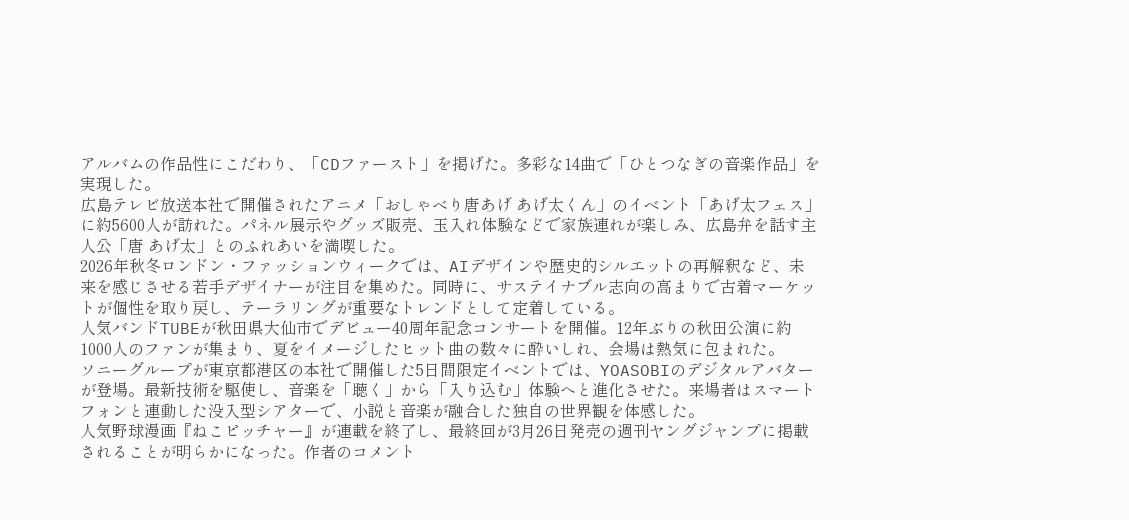アルバムの作品性にこだわり、「CDファースト」を掲げた。多彩な14曲で「ひとつなぎの音楽作品」を実現した。
広島テレビ放送本社で開催されたアニメ「おしゃべり唐あげ あげ太くん」のイベント「あげ太フェス」に約5600人が訪れた。パネル展示やグッズ販売、玉入れ体験などで家族連れが楽しみ、広島弁を話す主人公「唐 あげ太」とのふれあいを満喫した。
2026年秋冬ロンドン・ファッションウィークでは、AIデザインや歴史的シルエットの再解釈など、未来を感じさせる若手デザイナーが注目を集めた。同時に、サステイナブル志向の高まりで古着マーケットが個性を取り戻し、テーラリングが重要なトレンドとして定着している。
人気バンドTUBEが秋田県大仙市でデビュー40周年記念コンサートを開催。12年ぶりの秋田公演に約1000人のファンが集まり、夏をイメージしたヒット曲の数々に酔いしれ、会場は熱気に包まれた。
ソニーグループが東京都港区の本社で開催した5日間限定イベントでは、YOASOBIのデジタルアバターが登場。最新技術を駆使し、音楽を「聴く」から「入り込む」体験へと進化させた。来場者はスマートフォンと連動した没入型シアターで、小説と音楽が融合した独自の世界観を体感した。
人気野球漫画『ねこピッチャー』が連載を終了し、最終回が3月26日発売の週刊ヤングジャンプに掲載されることが明らかになった。作者のコメント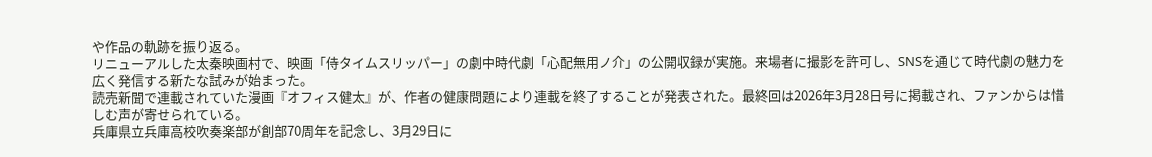や作品の軌跡を振り返る。
リニューアルした太秦映画村で、映画「侍タイムスリッパー」の劇中時代劇「心配無用ノ介」の公開収録が実施。来場者に撮影を許可し、SNSを通じて時代劇の魅力を広く発信する新たな試みが始まった。
読売新聞で連載されていた漫画『オフィス健太』が、作者の健康問題により連載を終了することが発表された。最終回は2026年3月28日号に掲載され、ファンからは惜しむ声が寄せられている。
兵庫県立兵庫高校吹奏楽部が創部70周年を記念し、3月29日に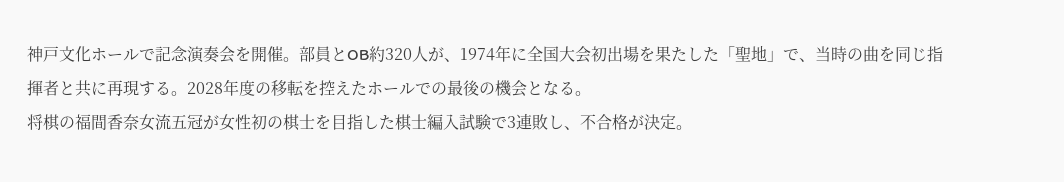神戸文化ホールで記念演奏会を開催。部員とOB約320人が、1974年に全国大会初出場を果たした「聖地」で、当時の曲を同じ指揮者と共に再現する。2028年度の移転を控えたホールでの最後の機会となる。
将棋の福間香奈女流五冠が女性初の棋士を目指した棋士編入試験で3連敗し、不合格が決定。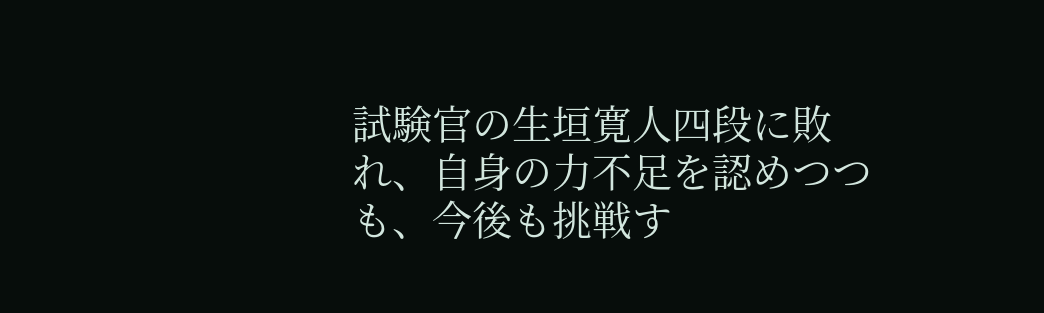試験官の生垣寛人四段に敗れ、自身の力不足を認めつつも、今後も挑戦す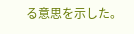る意思を示した。